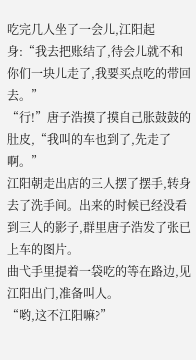吃完几人坐了一会儿,江阳起身:“我去把账结了,待会儿就不和你们一块儿走了,我要买点吃的带回去。”
“行!”唐子浩摸了摸自己胀鼓鼓的肚皮,“我叫的车也到了,先走了啊。”
江阳朝走出店的三人摆了摆手,转身去了洗手间。出来的时候已经没看到三人的影子,群里唐子浩发了张已上车的图片。
曲弋手里提着一袋吃的等在路边,见江阳出门,准备叫人。
“哟,这不江阳嘛?”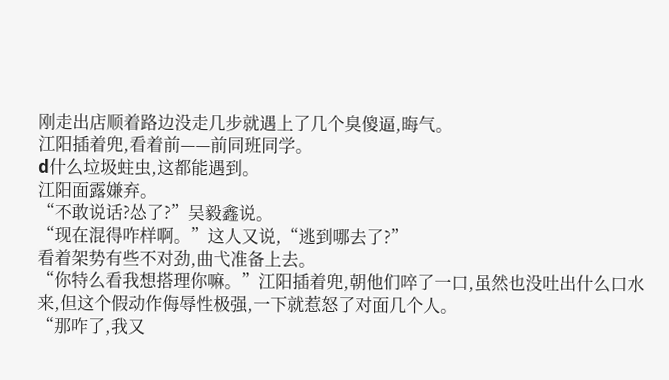刚走出店顺着路边没走几步就遇上了几个臭傻逼,晦气。
江阳插着兜,看着前——前同班同学。
d什么垃圾蛀虫,这都能遇到。
江阳面露嫌弃。
“不敢说话?怂了?”吴毅鑫说。
“现在混得咋样啊。”这人又说,“逃到哪去了?”
看着架势有些不对劲,曲弋准备上去。
“你特么看我想搭理你嘛。”江阳插着兜,朝他们啐了一口,虽然也没吐出什么口水来,但这个假动作侮辱性极强,一下就惹怒了对面几个人。
“那咋了,我又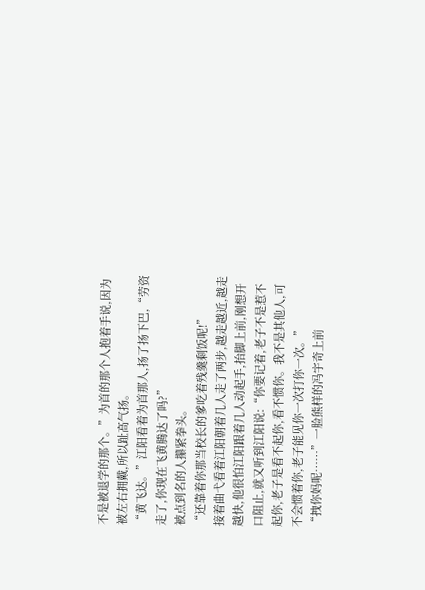不是被退学的那个。”为首的那个人抱着手说,因为被左右拥戴,所以趾高气扬。
“黄飞达。”江阳看着为首那人,扬了扬下巴,“劳资走了,你现在飞黄腾达了吗?”
被点到名的人攥紧拳头。
“还靠着你那当校长的爹吃着残羹剩饭呢!”
接着曲弋看着江阳朝着几人走了两步,越走越近,越走越快,他很怕江阳跟着几人动起手,抬脚上前,刚想开口阻止,就又听到江阳说:“你要记着,老子不是惹不起你,老子是看不起你,看不惯你。我不是其他人,可不会惯着你,老子能见你一次打你一次。”
“拽你妈呢……”一脸熊样的冯宇奇上前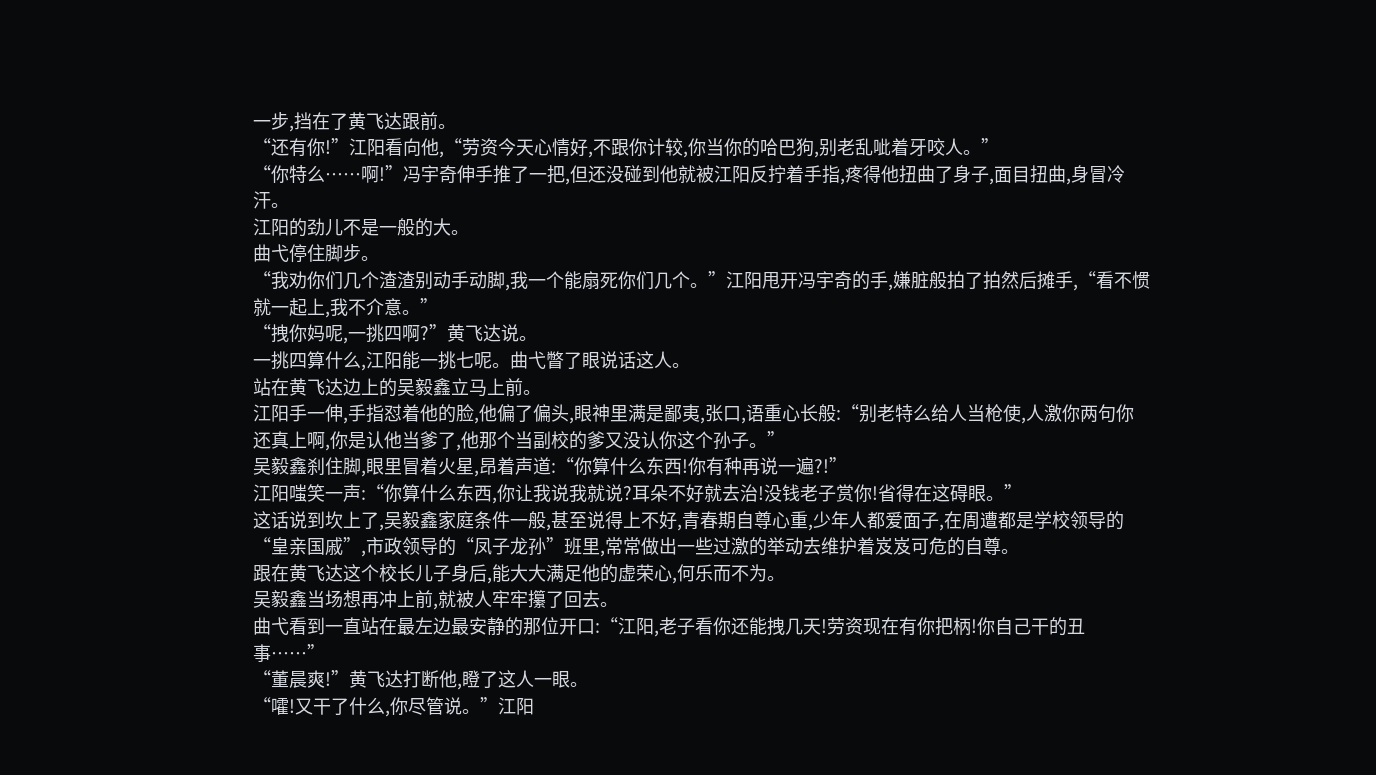一步,挡在了黄飞达跟前。
“还有你!”江阳看向他,“劳资今天心情好,不跟你计较,你当你的哈巴狗,别老乱呲着牙咬人。”
“你特么……啊!”冯宇奇伸手推了一把,但还没碰到他就被江阳反拧着手指,疼得他扭曲了身子,面目扭曲,身冒冷汗。
江阳的劲儿不是一般的大。
曲弋停住脚步。
“我劝你们几个渣渣别动手动脚,我一个能扇死你们几个。”江阳甩开冯宇奇的手,嫌脏般拍了拍然后摊手,“看不惯就一起上,我不介意。”
“拽你妈呢,一挑四啊?”黄飞达说。
一挑四算什么,江阳能一挑七呢。曲弋瞥了眼说话这人。
站在黄飞达边上的吴毅鑫立马上前。
江阳手一伸,手指怼着他的脸,他偏了偏头,眼神里满是鄙夷,张口,语重心长般:“别老特么给人当枪使,人激你两句你还真上啊,你是认他当爹了,他那个当副校的爹又没认你这个孙子。”
吴毅鑫刹住脚,眼里冒着火星,昂着声道:“你算什么东西!你有种再说一遍?!”
江阳嗤笑一声:“你算什么东西,你让我说我就说?耳朵不好就去治!没钱老子赏你!省得在这碍眼。”
这话说到坎上了,吴毅鑫家庭条件一般,甚至说得上不好,青春期自尊心重,少年人都爱面子,在周遭都是学校领导的“皇亲国戚”,市政领导的“凤子龙孙”班里,常常做出一些过激的举动去维护着岌岌可危的自尊。
跟在黄飞达这个校长儿子身后,能大大满足他的虚荣心,何乐而不为。
吴毅鑫当场想再冲上前,就被人牢牢攥了回去。
曲弋看到一直站在最左边最安静的那位开口:“江阳,老子看你还能拽几天!劳资现在有你把柄!你自己干的丑事……”
“董晨爽!”黄飞达打断他,瞪了这人一眼。
“嚯!又干了什么,你尽管说。”江阳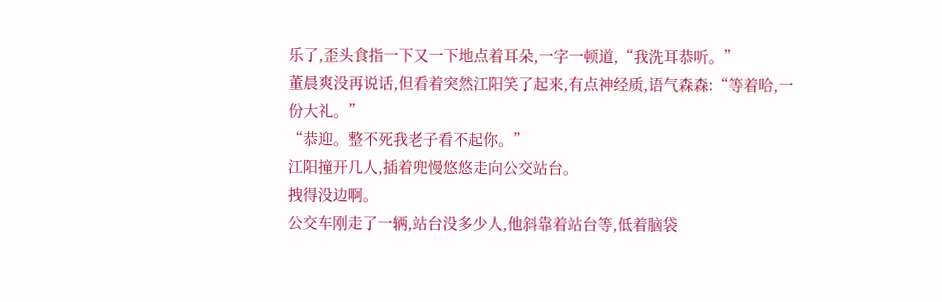乐了,歪头食指一下又一下地点着耳朵,一字一顿道,“我洗耳恭听。”
董晨爽没再说话,但看着突然江阳笑了起来,有点神经质,语气森森:“等着哈,一份大礼。”
“恭迎。整不死我老子看不起你。”
江阳撞开几人,插着兜慢悠悠走向公交站台。
拽得没边啊。
公交车刚走了一辆,站台没多少人,他斜靠着站台等,低着脑袋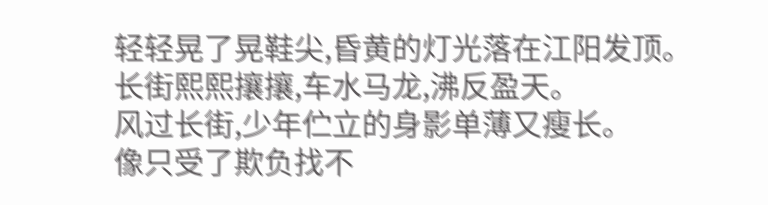轻轻晃了晃鞋尖,昏黄的灯光落在江阳发顶。
长街熙熙攘攘,车水马龙,沸反盈天。
风过长街,少年伫立的身影单薄又瘦长。
像只受了欺负找不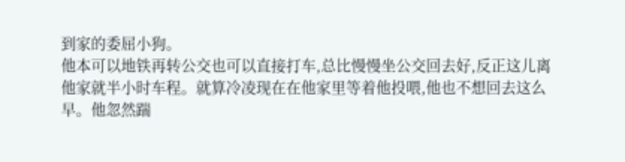到家的委屈小狗。
他本可以地铁再转公交也可以直接打车,总比慢慢坐公交回去好,反正这儿离他家就半小时车程。就算冷凌现在在他家里等着他投喂,他也不想回去这么早。他忽然踹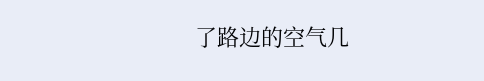了路边的空气几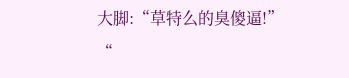大脚:“草特么的臭傻逼!”
“